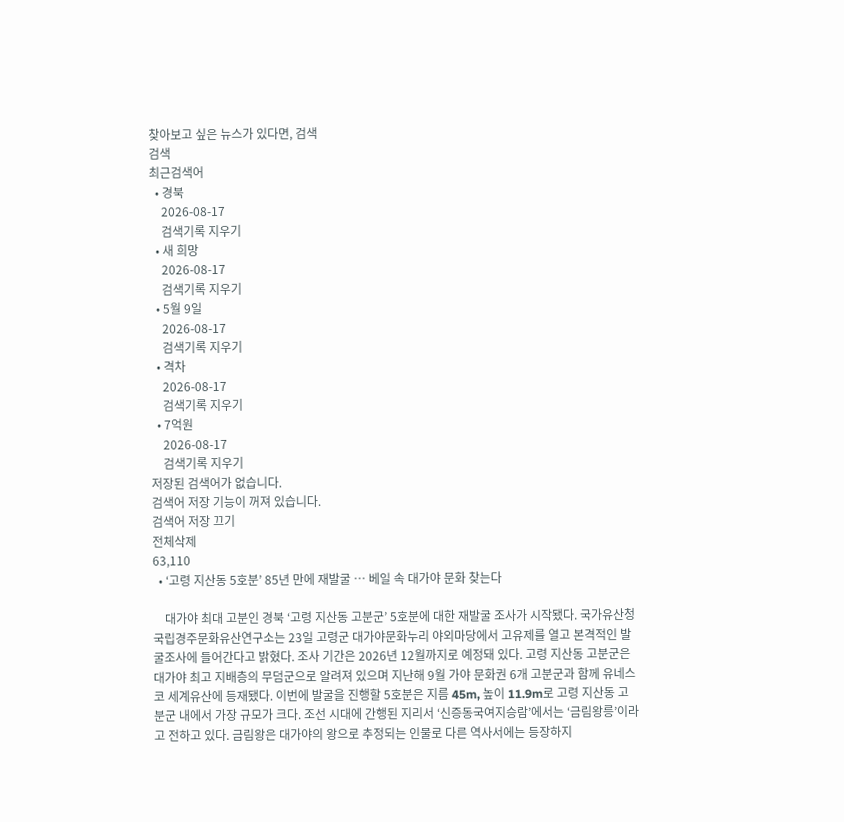찾아보고 싶은 뉴스가 있다면, 검색
검색
최근검색어
  • 경북
    2026-08-17
    검색기록 지우기
  • 새 희망
    2026-08-17
    검색기록 지우기
  • 5월 9일
    2026-08-17
    검색기록 지우기
  • 격차
    2026-08-17
    검색기록 지우기
  • 7억원
    2026-08-17
    검색기록 지우기
저장된 검색어가 없습니다.
검색어 저장 기능이 꺼져 있습니다.
검색어 저장 끄기
전체삭제
63,110
  • ‘고령 지산동 5호분’ 85년 만에 재발굴 … 베일 속 대가야 문화 찾는다

    대가야 최대 고분인 경북 ‘고령 지산동 고분군’ 5호분에 대한 재발굴 조사가 시작됐다. 국가유산청 국립경주문화유산연구소는 23일 고령군 대가야문화누리 야외마당에서 고유제를 열고 본격적인 발굴조사에 들어간다고 밝혔다. 조사 기간은 2026년 12월까지로 예정돼 있다. 고령 지산동 고분군은 대가야 최고 지배층의 무덤군으로 알려져 있으며 지난해 9월 가야 문화권 6개 고분군과 함께 유네스코 세계유산에 등재됐다. 이번에 발굴을 진행할 5호분은 지름 45m, 높이 11.9m로 고령 지산동 고분군 내에서 가장 규모가 크다. 조선 시대에 간행된 지리서 ‘신증동국여지승람’에서는 ‘금림왕릉’이라고 전하고 있다. 금림왕은 대가야의 왕으로 추정되는 인물로 다른 역사서에는 등장하지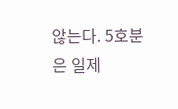않는다. 5호분은 일제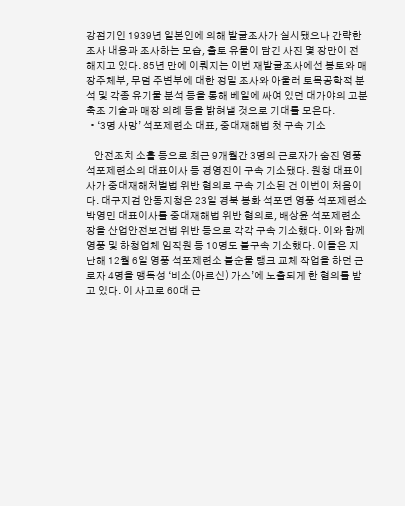강점기인 1939년 일본인에 의해 발굴조사가 실시됐으나 간략한 조사 내용과 조사하는 모습, 출토 유물이 담긴 사진 몇 장만이 전해지고 있다. 85년 만에 이뤄지는 이번 재발굴조사에선 봉토와 매장주체부, 무덤 주변부에 대한 정밀 조사와 아울러 토목공학적 분석 및 각종 유기물 분석 등을 통해 베일에 싸여 있던 대가야의 고분 축조 기술과 매장 의례 등을 밝혀낼 것으로 기대를 모은다.
  • ‘3명 사망’ 석포제련소 대표, 중대재해법 첫 구속 기소

    안전조치 소홀 등으로 최근 9개월간 3명의 근로자가 숨진 영풍 석포제련소의 대표이사 등 경영진이 구속 기소됐다. 원청 대표이사가 중대재해처벌법 위반 혐의로 구속 기소된 건 이번이 처음이다. 대구지검 안동지청은 23일 경북 봉화 석포면 영풍 석포제련소 박영민 대표이사를 중대재해법 위반 혐의로, 배상윤 석포제련소장을 산업안전보건법 위반 등으로 각각 구속 기소했다. 이와 함께 영풍 및 하청업체 임직원 등 10명도 불구속 기소했다. 이들은 지난해 12월 6일 영풍 석포제련소 불순물 탱크 교체 작업을 하던 근로자 4명을 맹독성 ‘비소(아르신) 가스’에 노출되게 한 혐의를 받고 있다. 이 사고로 60대 근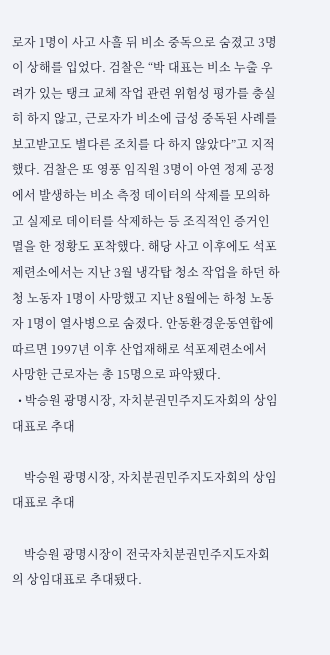로자 1명이 사고 사흘 뒤 비소 중독으로 숨졌고 3명이 상해를 입었다. 검찰은 “박 대표는 비소 누출 우려가 있는 탱크 교체 작업 관련 위험성 평가를 충실히 하지 않고, 근로자가 비소에 급성 중독된 사례를 보고받고도 별다른 조치를 다 하지 않았다”고 지적했다. 검찰은 또 영풍 임직원 3명이 아연 정제 공정에서 발생하는 비소 측정 데이터의 삭제를 모의하고 실제로 데이터를 삭제하는 등 조직적인 증거인멸을 한 정황도 포착했다. 해당 사고 이후에도 석포제련소에서는 지난 3월 냉각탑 청소 작업을 하던 하청 노동자 1명이 사망했고 지난 8월에는 하청 노동자 1명이 열사병으로 숨졌다. 안동환경운동연합에 따르면 1997년 이후 산업재해로 석포제련소에서 사망한 근로자는 총 15명으로 파악됐다.
  • 박승원 광명시장, 자치분권민주지도자회의 상임대표로 추대

    박승원 광명시장, 자치분권민주지도자회의 상임대표로 추대

    박승원 광명시장이 전국자치분권민주지도자회의 상임대표로 추대됐다.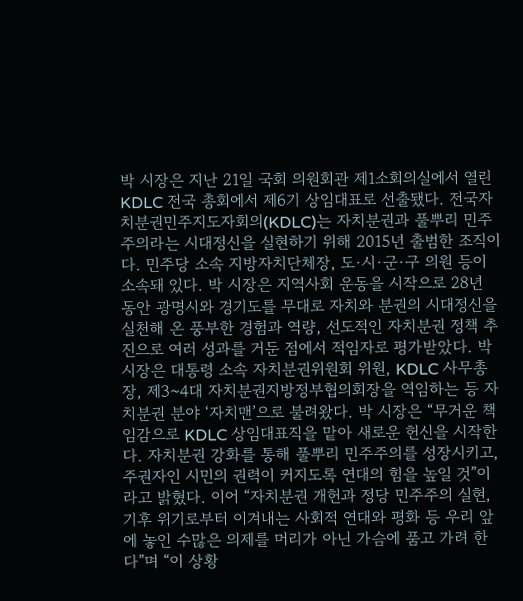박 시장은 지난 21일 국회 의원회관 제1소회의실에서 열린 KDLC 전국 총회에서 제6기 상임대표로 선출됐다. 전국자치분권민주지도자회의(KDLC)는 자치분권과 풀뿌리 민주주의라는 시대정신을 실현하기 위해 2015년 출범한 조직이다. 민주당 소속 지방자치단체장, 도·시·군·구 의원 등이 소속돼 있다. 박 시장은 지역사회 운동을 시작으로 28년 동안 광명시와 경기도를 무대로 자치와 분권의 시대정신을 실천해 온 풍부한 경험과 역량, 선도적인 자치분권 정책 추진으로 여러 성과를 거둔 점에서 적임자로 평가받았다. 박 시장은 대통령 소속 자치분권위원회 위원, KDLC 사무총장, 제3~4대 자치분권지방정부협의회장을 역임하는 등 자치분권 분야 ‘자치맨’으로 불려왔다. 박 시장은 “무거운 책임감으로 KDLC 상임대표직을 맡아 새로운 헌신을 시작한다. 자치분권 강화를 통해 풀뿌리 민주주의를 성장시키고, 주권자인 시민의 권력이 커지도록 연대의 힘을 높일 것”이라고 밝혔다. 이어 “자치분권 개헌과 정당 민주주의 실현, 기후 위기로부터 이겨내는 사회적 연대와 평화 등 우리 앞에 놓인 수많은 의제를 머리가 아닌 가슴에 품고 가려 한다”며 “이 상황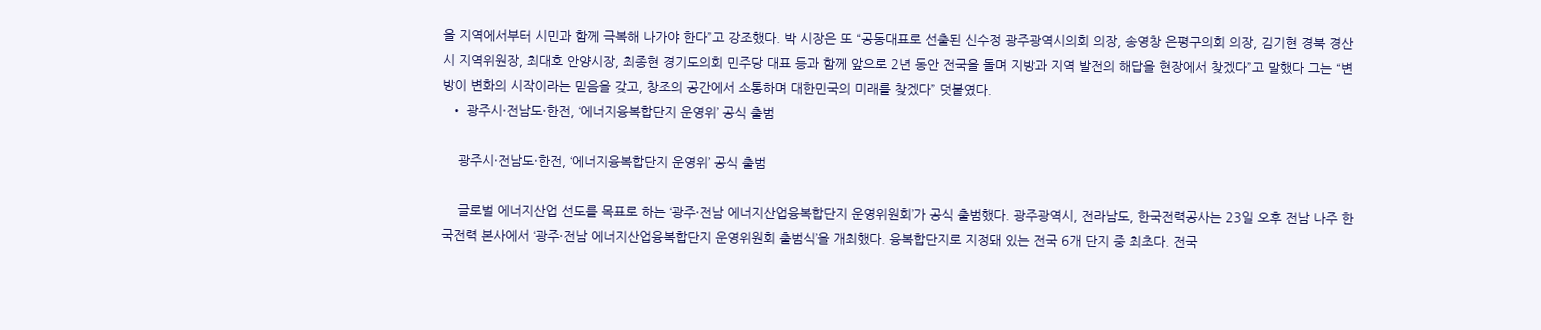을 지역에서부터 시민과 함께 극복해 나가야 한다”고 강조했다. 박 시장은 또 “공동대표로 선출된 신수정 광주광역시의회 의장, 송영창 은평구의회 의장, 김기현 경북 경산시 지역위원장, 최대호 안양시장, 최종현 경기도의회 민주당 대표 등과 함께 앞으로 2년 동안 전국을 돌며 지방과 지역 발전의 해답을 현장에서 찾겠다”고 말했다 그는 “변방이 변화의 시작이라는 믿음을 갖고, 창조의 공간에서 소통하며 대한민국의 미래를 찾겠다” 덧붙였다.
  • 광주시·전남도·한전, ‘에너지융복합단지 운영위’ 공식 출범

    광주시·전남도·한전, ‘에너지융복합단지 운영위’ 공식 출범

    글로벌 에너지산업 선도를 목표로 하는 ‘광주·전남 에너지산업융복합단지 운영위원회’가 공식 출범했다. 광주광역시, 전라남도, 한국전력공사는 23일 오후 전남 나주 한국전력 본사에서 ‘광주·전남 에너지산업융복합단지 운영위원회 출범식’을 개최했다. 융복합단지로 지정돼 있는 전국 6개 단지 중 최초다. 전국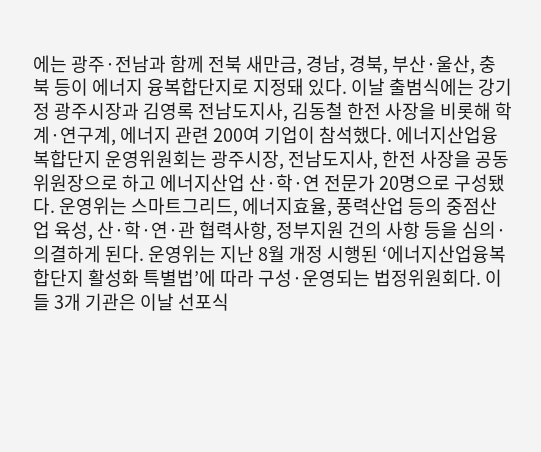에는 광주·전남과 함께 전북 새만금, 경남, 경북, 부산·울산, 충북 등이 에너지 융복합단지로 지정돼 있다. 이날 출범식에는 강기정 광주시장과 김영록 전남도지사, 김동철 한전 사장을 비롯해 학계·연구계, 에너지 관련 200여 기업이 참석했다. 에너지산업융복합단지 운영위원회는 광주시장, 전남도지사, 한전 사장을 공동위원장으로 하고 에너지산업 산·학·연 전문가 20명으로 구성됐다. 운영위는 스마트그리드, 에너지효율, 풍력산업 등의 중점산업 육성, 산·학·연·관 협력사항, 정부지원 건의 사항 등을 심의·의결하게 된다. 운영위는 지난 8월 개정 시행된 ‘에너지산업융복합단지 활성화 특별법’에 따라 구성·운영되는 법정위원회다. 이들 3개 기관은 이날 선포식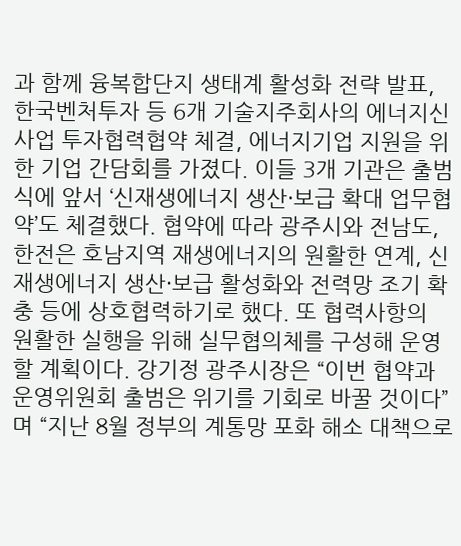과 함께 융복합단지 생태계 활성화 전략 발표, 한국벤처투자 등 6개 기술지주회사의 에너지신사업 투자협력협약 체결, 에너지기업 지원을 위한 기업 간담회를 가졌다. 이들 3개 기관은 출범식에 앞서 ‘신재생에너지 생산·보급 확대 업무협약’도 체결했다. 협약에 따라 광주시와 전남도, 한전은 호남지역 재생에너지의 원활한 연계, 신재생에너지 생산·보급 활성화와 전력망 조기 확충 등에 상호협력하기로 했다. 또 협력사항의 원활한 실행을 위해 실무협의체를 구성해 운영할 계획이다. 강기정 광주시장은 “이번 협약과 운영위원회 출범은 위기를 기회로 바꿀 것이다”며 “지난 8월 정부의 계통망 포화 해소 대책으로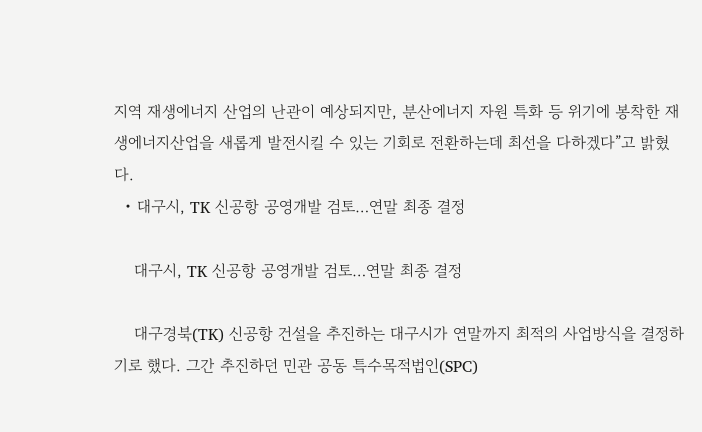지역 재생에너지 산업의 난관이 예상되지만, 분산에너지 자원 특화 등 위기에 봉착한 재생에너지산업을 새롭게 발전시킬 수 있는 기회로 전환하는데 최선을 다하겠다”고 밝혔다.
  • 대구시, TK 신공항 공영개발 검토…연말 최종 결정

    대구시, TK 신공항 공영개발 검토…연말 최종 결정

    대구경북(TK) 신공항 건설을 추진하는 대구시가 연말까지 최적의 사업방식을 결정하기로 했다. 그간 추진하던 민관 공동 특수목적법인(SPC)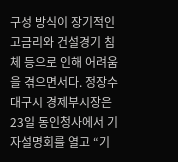구성 방식이 장기적인 고금리와 건설경기 침체 등으로 인해 어려움을 겪으면서다. 정장수 대구시 경제부시장은 23일 동인청사에서 기자설명회를 열고 “기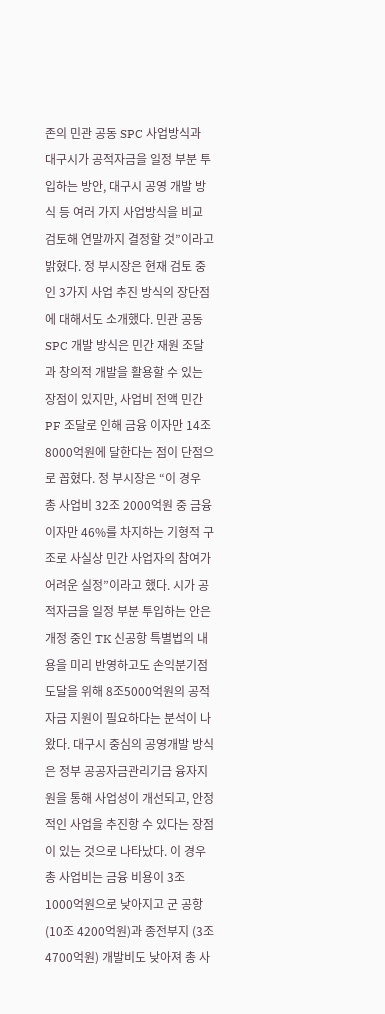존의 민관 공동 SPC 사업방식과 대구시가 공적자금을 일정 부분 투입하는 방안, 대구시 공영 개발 방식 등 여러 가지 사업방식을 비교 검토해 연말까지 결정할 것”이라고 밝혔다. 정 부시장은 현재 검토 중인 3가지 사업 추진 방식의 장단점에 대해서도 소개했다. 민관 공동 SPC 개발 방식은 민간 재원 조달과 창의적 개발을 활용할 수 있는 장점이 있지만, 사업비 전액 민간 PF 조달로 인해 금융 이자만 14조8000억원에 달한다는 점이 단점으로 꼽혔다. 정 부시장은 “이 경우 총 사업비 32조 2000억원 중 금융 이자만 46%를 차지하는 기형적 구조로 사실상 민간 사업자의 참여가 어려운 실정”이라고 했다. 시가 공적자금을 일정 부분 투입하는 안은 개정 중인 TK 신공항 특별법의 내용을 미리 반영하고도 손익분기점 도달을 위해 8조5000억원의 공적자금 지원이 필요하다는 분석이 나왔다. 대구시 중심의 공영개발 방식은 정부 공공자금관리기금 융자지원을 통해 사업성이 개선되고, 안정적인 사업을 추진항 수 있다는 장점이 있는 것으로 나타났다. 이 경우 총 사업비는 금융 비용이 3조 1000억원으로 낮아지고 군 공항(10조 4200억원)과 종전부지 (3조 4700억원) 개발비도 낮아져 총 사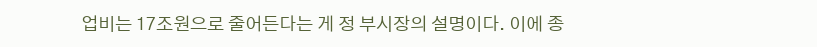업비는 17조원으로 줄어든다는 게 정 부시장의 설명이다. 이에 종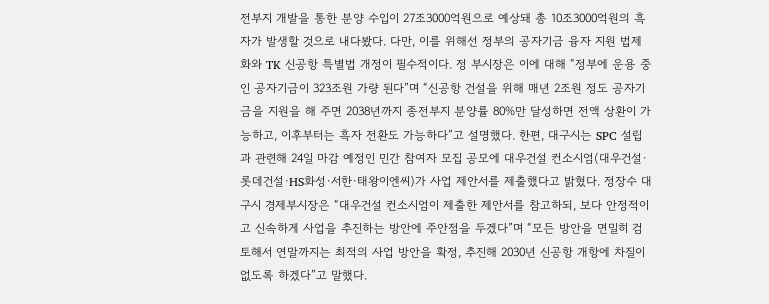전부지 개발을 통한 분양 수입이 27조3000억원으로 예상돼 총 10조3000억원의 흑자가 발생할 것으로 내다봤다. 다만, 이를 위해선 정부의 공자기금 융자 지원 법제화와 TK 신공항 특별법 개정이 필수적이다. 정 부시장은 이에 대해 “정부에 운용 중인 공자기금이 323조원 가량 된다”며 “신공항 건설을 위해 매년 2조원 정도 공자기금을 지원을 해 주면 2038년까지 종전부지 분양률 80%만 달성하면 전액 상환이 가능하고, 이후부터는 흑자 전환도 가능하다”고 설명했다. 한편, 대구시는 SPC 설립과 관련해 24일 마감 예정인 민간 참여자 모집 공모에 대우건설 컨소시엄(대우건설·롯데건설·HS화성·서한·태왕이엔씨)가 사업 제안서를 제출했다고 밝혔다. 정장수 대구시 경제부시장은 “대우건설 컨소시엄이 제출한 제안서를 참고하되, 보다 안정적이고 신속하게 사업을 추진하는 방안에 주안점을 두겠다”며 “모든 방안을 면밀히 검토해서 연말까지는 최적의 사업 방안을 확정, 추진해 2030년 신공항 개항에 차질이 없도록 하겠다”고 말했다.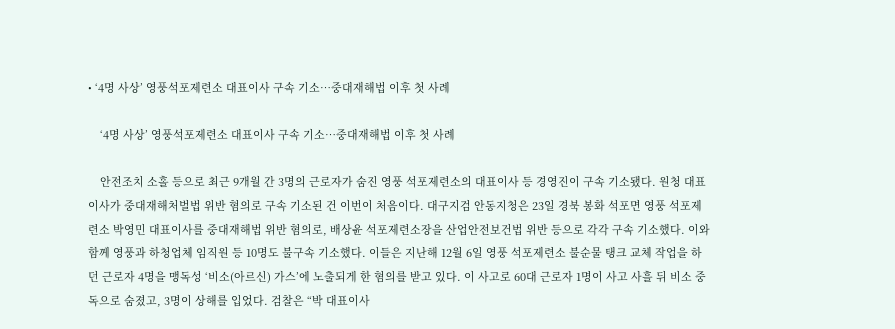• ‘4명 사상’ 영풍석포제련소 대표이사 구속 기소…중대재해법 이후 첫 사례

    ‘4명 사상’ 영풍석포제련소 대표이사 구속 기소…중대재해법 이후 첫 사례

    안전조치 소홀 등으로 최근 9개월 간 3명의 근로자가 숨진 영풍 석포제련소의 대표이사 등 경영진이 구속 기소됐다. 원청 대표이사가 중대재해처벌법 위반 혐의로 구속 기소된 건 이번이 처음이다. 대구지검 안동지청은 23일 경북 봉화 석포면 영풍 석포제련소 박영민 대표이사를 중대재해법 위반 혐의로, 배상윤 석포제련소장을 산업안전보건법 위반 등으로 각각 구속 기소했다. 이와 함께 영풍과 하청업체 임직원 등 10명도 불구속 기소했다. 이들은 지난해 12월 6일 영풍 석포제련소 불순물 탱크 교체 작업을 하던 근로자 4명을 맹독성 ‘비소(아르신) 가스’에 노출되게 한 혐의를 받고 있다. 이 사고로 60대 근로자 1명이 사고 사흘 뒤 비소 중독으로 숨졌고, 3명이 상해를 입었다. 검찰은 “박 대표이사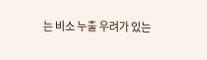는 비소 누출 우려가 있는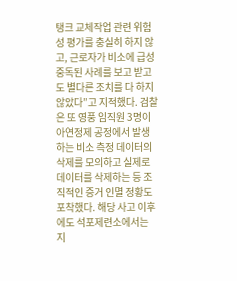탱크 교체작업 관련 위험성 평가를 충실히 하지 않고, 근로자가 비소에 급성 중독된 사례를 보고 받고도 별다른 조치를 다 하지 않았다”고 지적했다. 검찰은 또 영풍 임직원 3명이 아연정제 공정에서 발생하는 비소 측정 데이터의 삭제를 모의하고 실제로 데이터를 삭제하는 등 조직적인 증거 인멸 정황도 포착했다. 해당 사고 이후에도 석포제련소에서는 지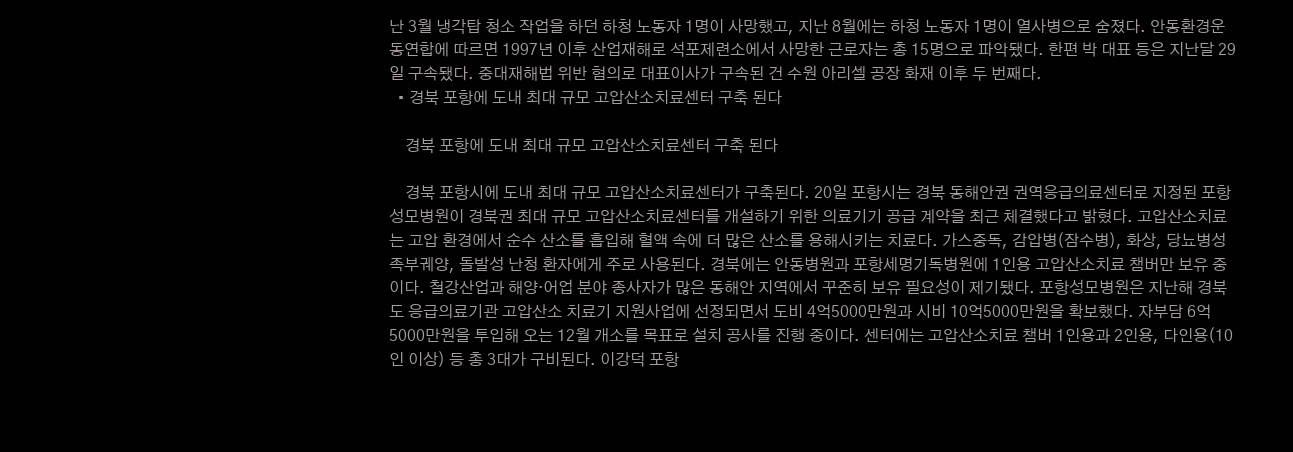난 3월 냉각탑 청소 작업을 하던 하청 노동자 1명이 사망했고, 지난 8월에는 하청 노동자 1명이 열사병으로 숨졌다. 안동환경운동연합에 따르면 1997년 이후 산업재해로 석포제련소에서 사망한 근로자는 총 15명으로 파악됐다. 한편 박 대표 등은 지난달 29일 구속됐다. 중대재해법 위반 혐의로 대표이사가 구속된 건 수원 아리셀 공장 화재 이후 두 번째다.
  • 경북 포항에 도내 최대 규모 고압산소치료센터 구축 된다

    경북 포항에 도내 최대 규모 고압산소치료센터 구축 된다

    경북 포항시에 도내 최대 규모 고압산소치료센터가 구축된다. 20일 포항시는 경북 동해안권 권역응급의료센터로 지정된 포항성모병원이 경북권 최대 규모 고압산소치료센터를 개설하기 위한 의료기기 공급 계약을 최근 체결했다고 밝혔다. 고압산소치료는 고압 환경에서 순수 산소를 흡입해 혈액 속에 더 많은 산소를 용해시키는 치료다. 가스중독, 감압병(잠수병), 화상, 당뇨병성 족부궤양, 돌발성 난청 환자에게 주로 사용된다. 경북에는 안동병원과 포항세명기독병원에 1인용 고압산소치료 챔버만 보유 중이다. 철강산업과 해양·어업 분야 종사자가 많은 동해안 지역에서 꾸준히 보유 필요성이 제기됐다. 포항성모병원은 지난해 경북도 응급의료기관 고압산소 치료기 지원사업에 선정되면서 도비 4억5000만원과 시비 10억5000만원을 확보했다. 자부담 6억5000만원을 투입해 오는 12월 개소를 목표로 설치 공사를 진행 중이다. 센터에는 고압산소치료 챔버 1인용과 2인용, 다인용(10인 이상) 등 총 3대가 구비된다. 이강덕 포항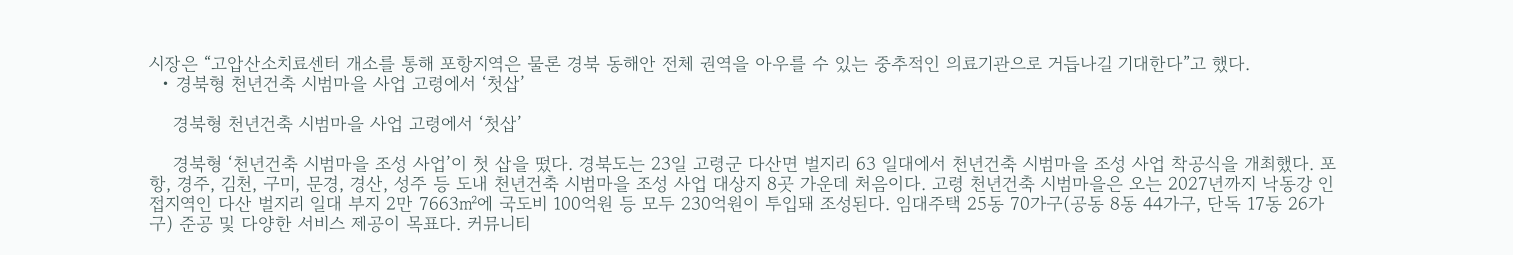시장은 “고압산소치료센터 개소를 통해 포항지역은 물론 경북 동해안 전체 권역을 아우를 수 있는 중추적인 의료기관으로 거듭나길 기대한다”고 했다.
  • 경북형 천년건축 시범마을 사업 고령에서 ‘첫삽’

    경북형 천년건축 시범마을 사업 고령에서 ‘첫삽’

    경북형 ‘천년건축 시범마을 조성 사업’이 첫 삽을 떴다. 경북도는 23일 고령군 다산면 벌지리 63 일대에서 천년건축 시범마을 조성 사업 착공식을 개최했다. 포항, 경주, 김천, 구미, 문경, 경산, 성주 등 도내 천년건축 시범마을 조성 사업 대상지 8곳 가운데 처음이다. 고령 천년건축 시범마을은 오는 2027년까지 낙동강 인접지역인 다산 벌지리 일대 부지 2만 7663㎡에 국도비 100억원 등 모두 230억원이 투입돼 조성된다. 임대주택 25동 70가구(공동 8동 44가구, 단독 17동 26가구) 준공 및 다양한 서비스 제공이 목표다. 커뮤니티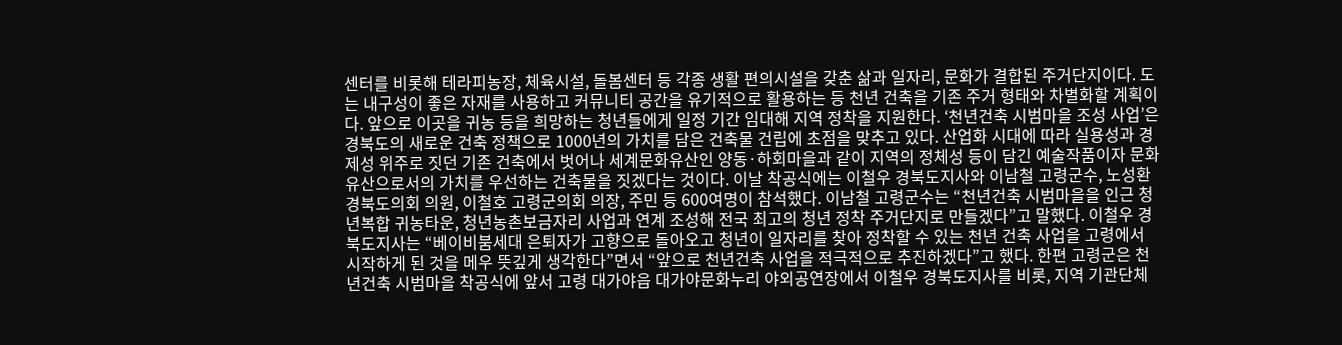센터를 비롯해 테라피농장, 체육시설, 돌봄센터 등 각종 생활 편의시설을 갖춘 삶과 일자리, 문화가 결합된 주거단지이다. 도는 내구성이 좋은 자재를 사용하고 커뮤니티 공간을 유기적으로 활용하는 등 천년 건축을 기존 주거 형태와 차별화할 계획이다. 앞으로 이곳을 귀농 등을 희망하는 청년들에게 일정 기간 임대해 지역 정착을 지원한다. ‘천년건축 시범마을 조성 사업’은 경북도의 새로운 건축 정책으로 1000년의 가치를 담은 건축물 건립에 초점을 맞추고 있다. 산업화 시대에 따라 실용성과 경제성 위주로 짓던 기존 건축에서 벗어나 세계문화유산인 양동·하회마을과 같이 지역의 정체성 등이 담긴 예술작품이자 문화유산으로서의 가치를 우선하는 건축물을 짓겠다는 것이다. 이날 착공식에는 이철우 경북도지사와 이남철 고령군수, 노성환 경북도의회 의원, 이철호 고령군의회 의장, 주민 등 600여명이 참석했다. 이남철 고령군수는 “천년건축 시범마을을 인근 청년복합 귀농타운, 청년농촌보금자리 사업과 연계 조성해 전국 최고의 청년 정착 주거단지로 만들겠다”고 말했다. 이철우 경북도지사는 “베이비붐세대 은퇴자가 고향으로 돌아오고 청년이 일자리를 찾아 정착할 수 있는 천년 건축 사업을 고령에서 시작하게 된 것을 메우 뜻깊게 생각한다”면서 “앞으로 천년건축 사업을 적극적으로 추진하겠다”고 했다. 한편 고령군은 천년건축 시범마을 착공식에 앞서 고령 대가야읍 대가야문화누리 야외공연장에서 이철우 경북도지사를 비롯, 지역 기관단체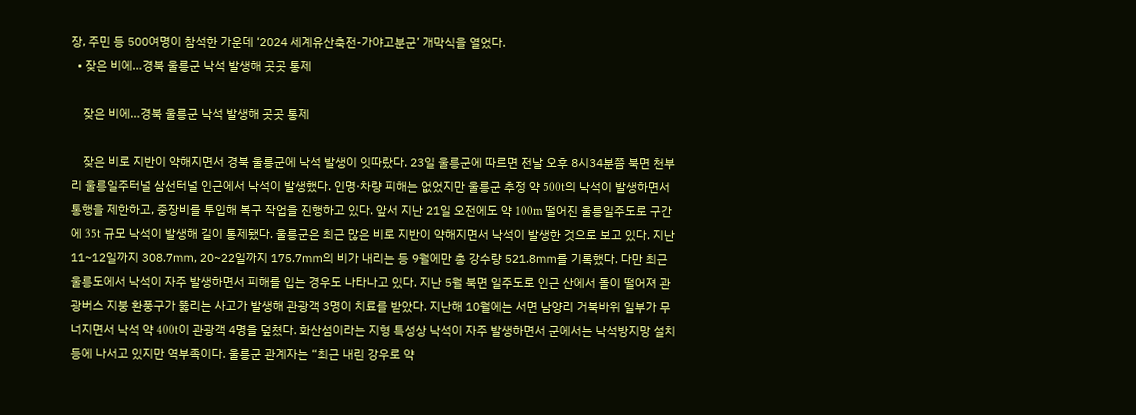장, 주민 등 500여명이 참석한 가운데 ‘2024 세계유산축전-가야고분군’ 개막식을 열었다.
  • 잦은 비에…경북 울릉군 낙석 발생해 곳곳 통제

    잦은 비에…경북 울릉군 낙석 발생해 곳곳 통제

    잦은 비로 지반이 약해지면서 경북 울릉군에 낙석 발생이 잇따랐다. 23일 울릉군에 따르면 전날 오후 8시34분쯤 북면 천부리 울릉일주터널 삼선터널 인근에서 낙석이 발생했다. 인명·차량 피해는 없었지만 울릉군 추정 약 500t의 낙석이 발생하면서 통행을 제한하고, 중장비를 투입해 복구 작업을 진행하고 있다. 앞서 지난 21일 오전에도 약 100m 떨어진 울릉일주도로 구간에 35t 규모 낙석이 발생해 길이 통제됐다. 울릉군은 최근 많은 비로 지반이 약해지면서 낙석이 발생한 것으로 보고 있다. 지난 11~12일까지 308.7㎜, 20~22일까지 175.7㎜의 비가 내리는 등 9월에만 총 강수량 521.8㎜를 기록했다. 다만 최근 울릉도에서 낙석이 자주 발생하면서 피해를 입는 경우도 나타나고 있다. 지난 5월 북면 일주도로 인근 산에서 돌이 떨어져 관광버스 지붕 환풍구가 뚫리는 사고가 발생해 관광객 3명이 치료를 받았다. 지난해 10월에는 서면 남양리 거북바위 일부가 무너지면서 낙석 약 400t이 관광객 4명을 덮쳤다. 화산섬이라는 지형 특성상 낙석이 자주 발생하면서 군에서는 낙석방지망 설치 등에 나서고 있지만 역부족이다. 울릉군 관계자는 “최근 내린 강우로 약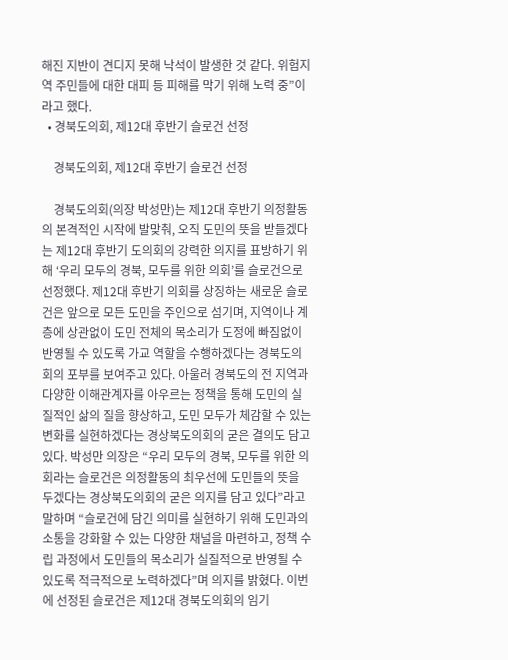해진 지반이 견디지 못해 낙석이 발생한 것 같다. 위험지역 주민들에 대한 대피 등 피해를 막기 위해 노력 중”이라고 했다.
  • 경북도의회, 제12대 후반기 슬로건 선정

    경북도의회, 제12대 후반기 슬로건 선정

    경북도의회(의장 박성만)는 제12대 후반기 의정활동의 본격적인 시작에 발맞춰, 오직 도민의 뜻을 받들겠다는 제12대 후반기 도의회의 강력한 의지를 표방하기 위해 ‘우리 모두의 경북, 모두를 위한 의회’를 슬로건으로 선정했다. 제12대 후반기 의회를 상징하는 새로운 슬로건은 앞으로 모든 도민을 주인으로 섬기며, 지역이나 계층에 상관없이 도민 전체의 목소리가 도정에 빠짐없이 반영될 수 있도록 가교 역할을 수행하겠다는 경북도의회의 포부를 보여주고 있다. 아울러 경북도의 전 지역과 다양한 이해관계자를 아우르는 정책을 통해 도민의 실질적인 삶의 질을 향상하고, 도민 모두가 체감할 수 있는 변화를 실현하겠다는 경상북도의회의 굳은 결의도 담고 있다. 박성만 의장은 “우리 모두의 경북, 모두를 위한 의회라는 슬로건은 의정활동의 최우선에 도민들의 뜻을 두겠다는 경상북도의회의 굳은 의지를 담고 있다”라고 말하며 “슬로건에 담긴 의미를 실현하기 위해 도민과의 소통을 강화할 수 있는 다양한 채널을 마련하고, 정책 수립 과정에서 도민들의 목소리가 실질적으로 반영될 수 있도록 적극적으로 노력하겠다”며 의지를 밝혔다. 이번에 선정된 슬로건은 제12대 경북도의회의 임기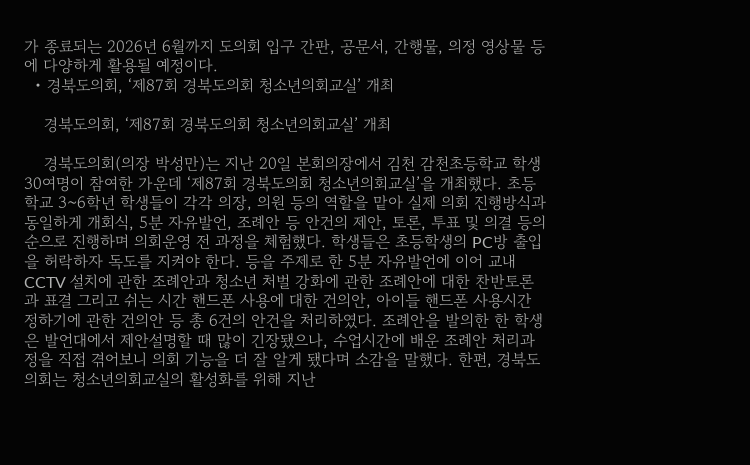가 종료되는 2026년 6월까지 도의회 입구 간판, 공문서, 간행물, 의정 영상물 등에 다양하게 활용될 예정이다.
  • 경북도의회, ‘제87회 경북도의회 청소년의회교실’ 개최

    경북도의회, ‘제87회 경북도의회 청소년의회교실’ 개최

    경북도의회(의장 박성만)는 지난 20일 본회의장에서 김천 감천초등학교 학생 30여명이 참여한 가운데 ‘제87회 경북도의회 청소년의회교실’을 개최했다. 초등학교 3~6학년 학생들이 각각 의장, 의원 등의 역할을 맡아 실제 의회 진행방식과 동일하게 개회식, 5분 자유발언, 조례안 등 안건의 제안, 토론, 투표 및 의결 등의 순으로 진행하며 의회운영 전 과정을 체험했다. 학생들은 초등학생의 PC방 출입을 허락하자 독도를 지켜야 한다. 등을 주제로 한 5분 자유발언에 이어 교내 CCTV 설치에 관한 조례안과 청소년 처벌 강화에 관한 조례안에 대한 찬반토론과 표결 그리고 쉬는 시간 핸드폰 사용에 대한 건의안, 아이들 핸드폰 사용시간 정하기에 관한 건의안 등 총 6건의 안건을 처리하였다. 조례안을 발의한 한 학생은 발언대에서 제안설명할 때 많이 긴장됐으나, 수업시간에 배운 조례안 처리과정을 직접 겪어보니 의회 기능을 더 잘 알게 됐다며 소감을 말했다. 한편, 경북도의회는 청소년의회교실의 활성화를 위해 지난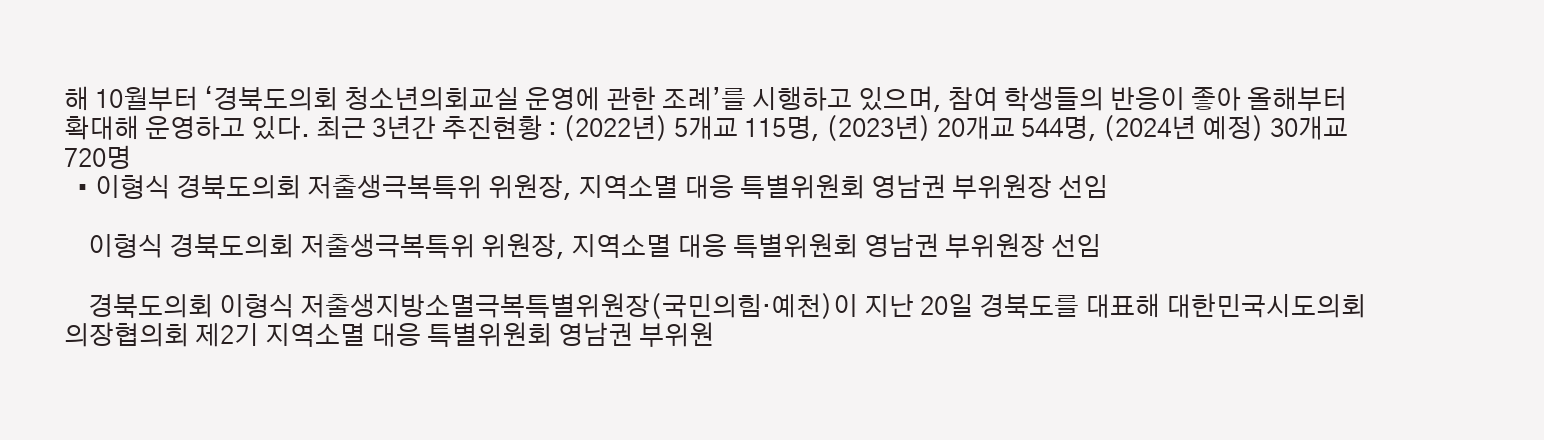해 10월부터 ‘경북도의회 청소년의회교실 운영에 관한 조례’를 시행하고 있으며, 참여 학생들의 반응이 좋아 올해부터 확대해 운영하고 있다. 최근 3년간 추진현황 : (2022년) 5개교 115명, (2023년) 20개교 544명, (2024년 예정) 30개교 720명
  • 이형식 경북도의회 저출생극복특위 위원장, 지역소멸 대응 특별위원회 영남권 부위원장 선임

    이형식 경북도의회 저출생극복특위 위원장, 지역소멸 대응 특별위원회 영남권 부위원장 선임

    경북도의회 이형식 저출생지방소멸극복특별위원장(국민의힘·예천)이 지난 20일 경북도를 대표해 대한민국시도의회의장협의회 제2기 지역소멸 대응 특별위원회 영남권 부위원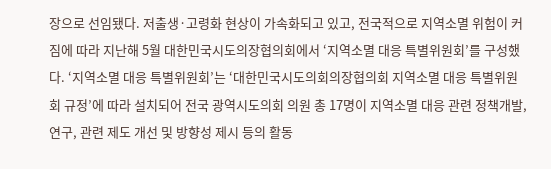장으로 선임됐다. 저출생·고령화 현상이 가속화되고 있고, 전국적으로 지역소멸 위험이 커짐에 따라 지난해 5월 대한민국시도의장협의회에서 ‘지역소멸 대응 특별위원회’를 구성했다. ‘지역소멸 대응 특별위원회’는 ‘대한민국시도의회의장협의회 지역소멸 대응 특별위원회 규정’에 따라 설치되어 전국 광역시도의회 의원 총 17명이 지역소멸 대응 관련 정책개발, 연구, 관련 제도 개선 및 방향성 제시 등의 활동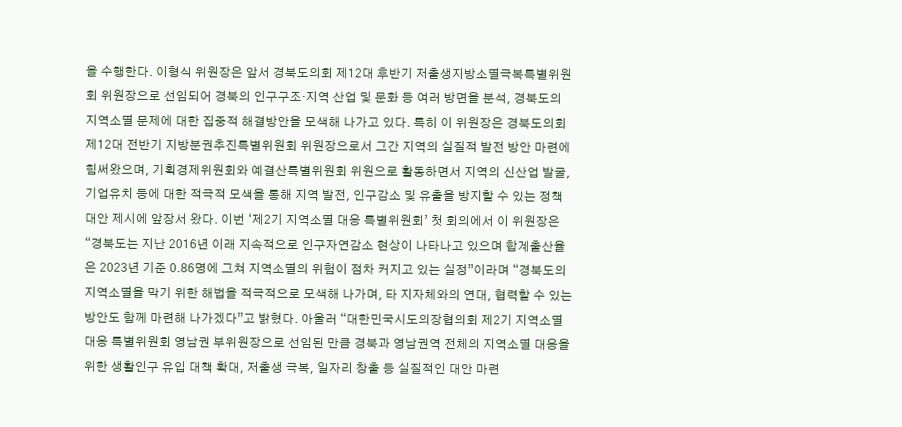을 수행한다. 이형식 위원장은 앞서 경북도의회 제12대 후반기 저출생지방소멸극복특별위원회 위원장으로 선임되어 경북의 인구구조·지역 산업 및 문화 등 여러 방면을 분석, 경북도의 지역소멸 문제에 대한 집중적 해결방안을 모색해 나가고 있다. 특히 이 위원장은 경북도의회 제12대 전반기 지방분권추진특별위원회 위원장으로서 그간 지역의 실질적 발전 방안 마련에 힘써왔으며, 기획경제위원회와 예결산특별위원회 위원으로 활동하면서 지역의 신산업 발굴, 기업유치 등에 대한 적극적 모색을 통해 지역 발전, 인구감소 및 유출을 방지할 수 있는 정책 대안 제시에 앞장서 왔다. 이번 ‘제2기 지역소멸 대응 특별위원회’ 첫 회의에서 이 위원장은 “경북도는 지난 2016년 이래 지속적으로 인구자연감소 현상이 나타나고 있으며 합계출산율은 2023년 기준 0.86명에 그쳐 지역소멸의 위험이 점차 커지고 있는 실정”이라며 “경북도의 지역소멸을 막기 위한 해법을 적극적으로 모색해 나가며, 타 지자체와의 연대, 협력할 수 있는 방안도 함께 마련해 나가겠다”고 밝혔다. 아울러 “대한민국시도의장협의회 제2기 지역소멸대응 특별위원회 영남권 부위원장으로 선임된 만큼 경북과 영남권역 전체의 지역소멸 대응을 위한 생활인구 유입 대책 확대, 저출생 극복, 일자리 창출 등 실질적인 대안 마련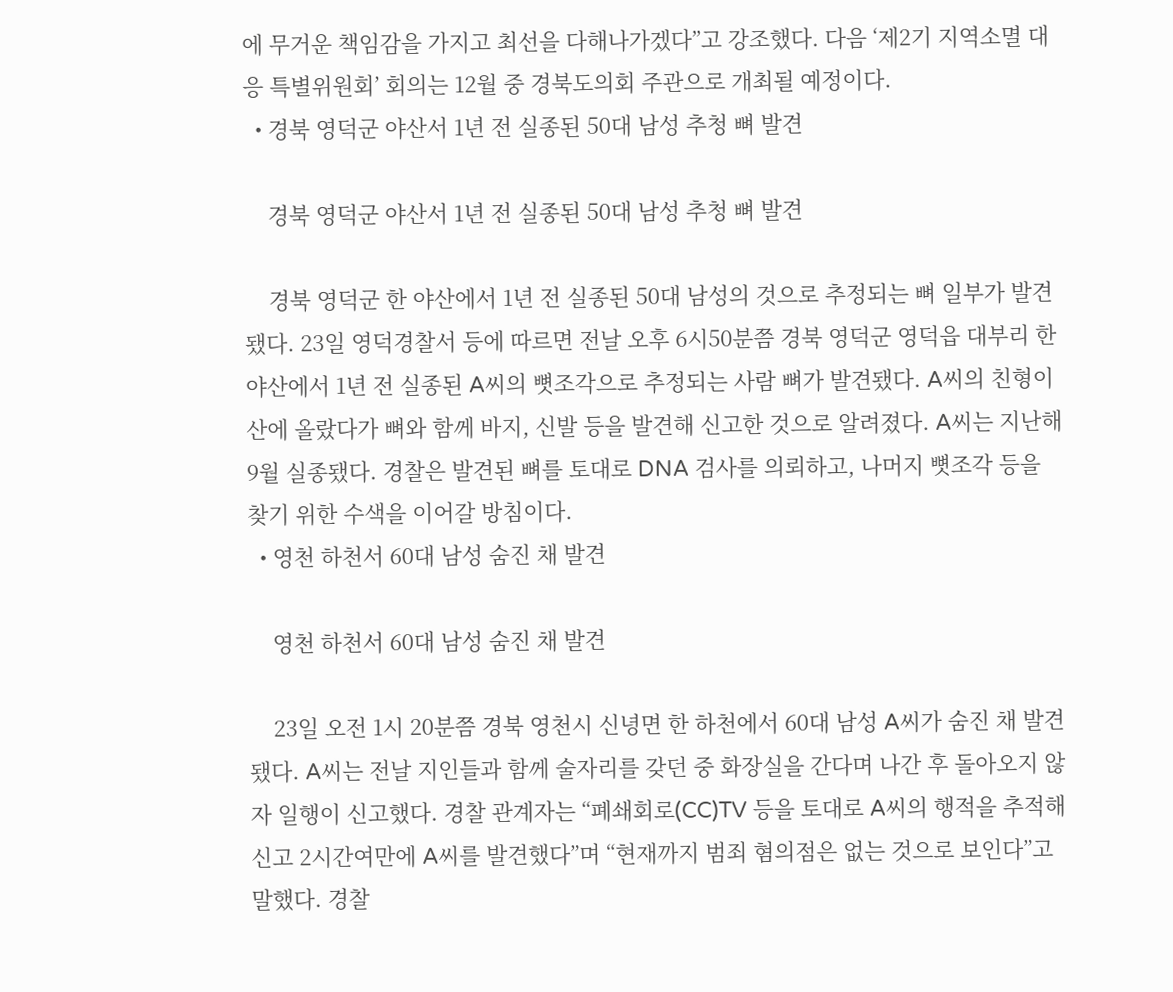에 무거운 책임감을 가지고 최선을 다해나가겠다”고 강조했다. 다음 ‘제2기 지역소멸 대응 특별위원회’ 회의는 12월 중 경북도의회 주관으로 개최될 예정이다.
  • 경북 영덕군 야산서 1년 전 실종된 50대 남성 추청 뼈 발견

    경북 영덕군 야산서 1년 전 실종된 50대 남성 추청 뼈 발견

    경북 영덕군 한 야산에서 1년 전 실종된 50대 남성의 것으로 추정되는 뼈 일부가 발견됐다. 23일 영덕경찰서 등에 따르면 전날 오후 6시50분쯤 경북 영덕군 영덕읍 대부리 한 야산에서 1년 전 실종된 A씨의 뼛조각으로 추정되는 사람 뼈가 발견됐다. A씨의 친형이 산에 올랐다가 뼈와 함께 바지, 신발 등을 발견해 신고한 것으로 알려졌다. A씨는 지난해 9월 실종됐다. 경찰은 발견된 뼈를 토대로 DNA 검사를 의뢰하고, 나머지 뼛조각 등을 찾기 위한 수색을 이어갈 방침이다.
  • 영천 하천서 60대 남성 숨진 채 발견

    영천 하천서 60대 남성 숨진 채 발견

    23일 오전 1시 20분쯤 경북 영천시 신녕면 한 하천에서 60대 남성 A씨가 숨진 채 발견됐다. A씨는 전날 지인들과 함께 술자리를 갖던 중 화장실을 간다며 나간 후 돌아오지 않자 일행이 신고했다. 경찰 관계자는 “폐쇄회로(CC)TV 등을 토대로 A씨의 행적을 추적해 신고 2시간여만에 A씨를 발견했다”며 “현재까지 범죄 혐의점은 없는 것으로 보인다”고 말했다. 경찰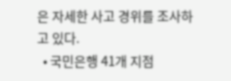은 자세한 사고 경위를 조사하고 있다.
  • 국민은행 41개 지점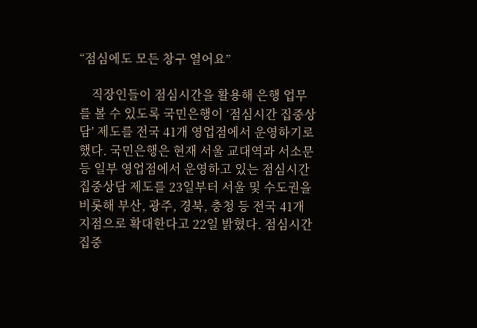“점심에도 모든 창구 열어요”

    직장인들이 점심시간을 활용해 은행 업무를 볼 수 있도록 국민은행이 ‘점심시간 집중상담’ 제도를 전국 41개 영업점에서 운영하기로 했다. 국민은행은 현재 서울 교대역과 서소문 등 일부 영업점에서 운영하고 있는 점심시간 집중상담 제도를 23일부터 서울 및 수도권을 비롯해 부산, 광주, 경북, 충청 등 전국 41개 지점으로 확대한다고 22일 밝혔다. 점심시간 집중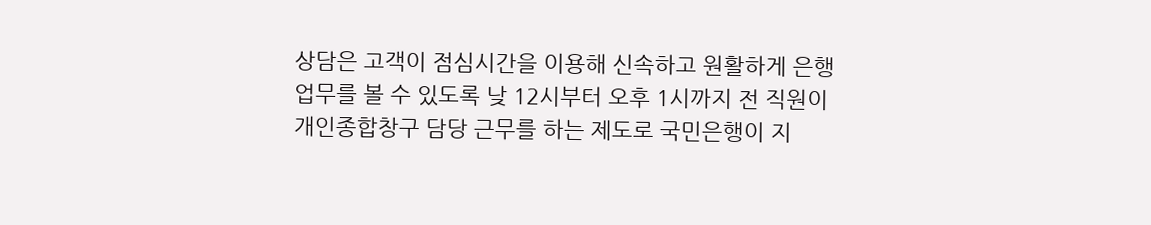상담은 고객이 점심시간을 이용해 신속하고 원활하게 은행 업무를 볼 수 있도록 낮 12시부터 오후 1시까지 전 직원이 개인종합창구 담당 근무를 하는 제도로 국민은행이 지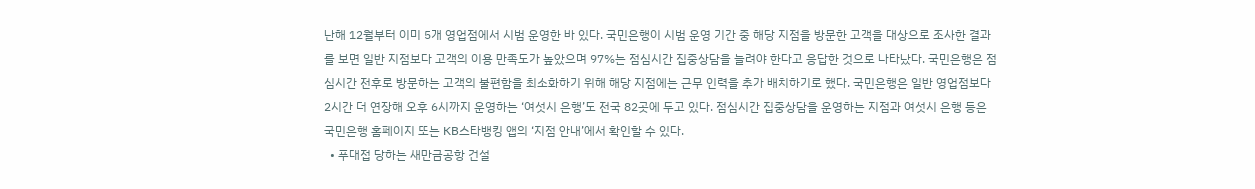난해 12월부터 이미 5개 영업점에서 시범 운영한 바 있다. 국민은행이 시범 운영 기간 중 해당 지점을 방문한 고객을 대상으로 조사한 결과를 보면 일반 지점보다 고객의 이용 만족도가 높았으며 97%는 점심시간 집중상담을 늘려야 한다고 응답한 것으로 나타났다. 국민은행은 점심시간 전후로 방문하는 고객의 불편함을 최소화하기 위해 해당 지점에는 근무 인력을 추가 배치하기로 했다. 국민은행은 일반 영업점보다 2시간 더 연장해 오후 6시까지 운영하는 ‘여섯시 은행’도 전국 82곳에 두고 있다. 점심시간 집중상담을 운영하는 지점과 여섯시 은행 등은 국민은행 홈페이지 또는 KB스타뱅킹 앱의 ‘지점 안내’에서 확인할 수 있다.
  • 푸대접 당하는 새만금공항 건설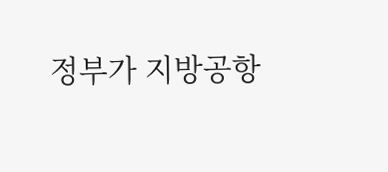정부가 지방공항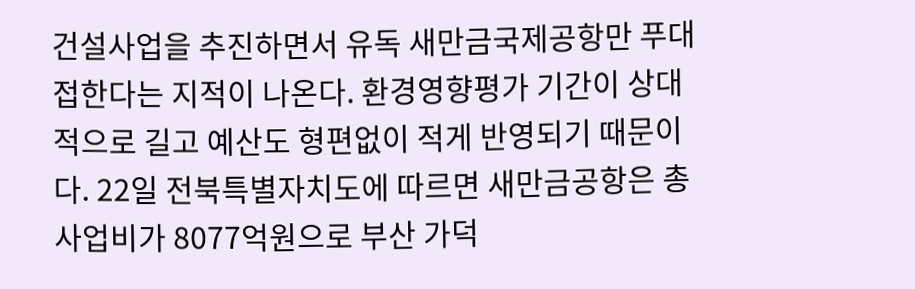건설사업을 추진하면서 유독 새만금국제공항만 푸대접한다는 지적이 나온다. 환경영향평가 기간이 상대적으로 길고 예산도 형편없이 적게 반영되기 때문이다. 22일 전북특별자치도에 따르면 새만금공항은 총사업비가 8077억원으로 부산 가덕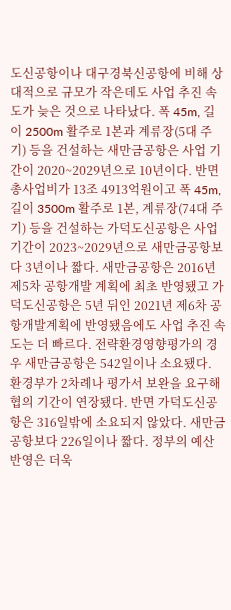도신공항이나 대구경북신공항에 비해 상대적으로 규모가 작은데도 사업 추진 속도가 늦은 것으로 나타났다. 폭 45m, 길이 2500m 활주로 1본과 계류장(5대 주기) 등을 건설하는 새만금공항은 사업 기간이 2020~2029년으로 10년이다. 반면 총사업비가 13조 4913억원이고 폭 45m, 길이 3500m 활주로 1본, 계류장(74대 주기) 등을 건설하는 가덕도신공항은 사업 기간이 2023~2029년으로 새만금공항보다 3년이나 짧다. 새만금공항은 2016년 제5차 공항개발 계획에 최초 반영됐고 가덕도신공항은 5년 뒤인 2021년 제6차 공항개발계획에 반영됐음에도 사업 추진 속도는 더 빠르다. 전략환경영향평가의 경우 새만금공항은 542일이나 소요됐다. 환경부가 2차례나 평가서 보완을 요구해 협의 기간이 연장됐다. 반면 가덕도신공항은 316일밖에 소요되지 않았다. 새만금공항보다 226일이나 짧다. 정부의 예산 반영은 더욱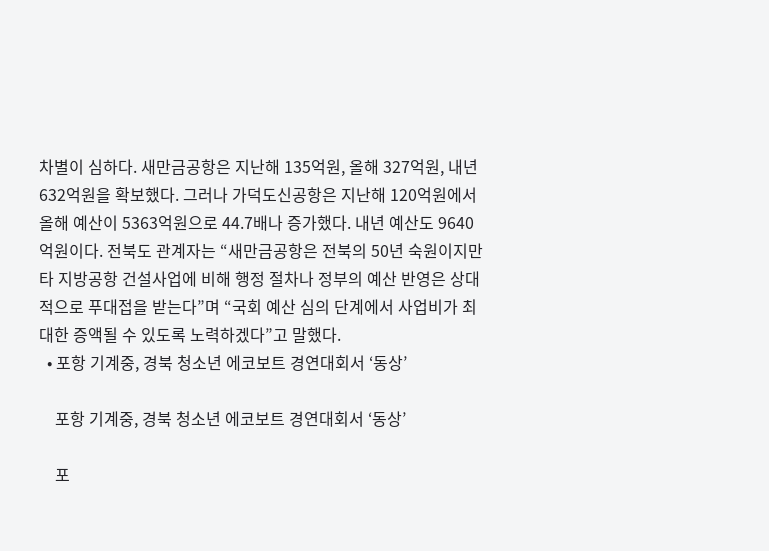차별이 심하다. 새만금공항은 지난해 135억원, 올해 327억원, 내년 632억원을 확보했다. 그러나 가덕도신공항은 지난해 120억원에서 올해 예산이 5363억원으로 44.7배나 증가했다. 내년 예산도 9640억원이다. 전북도 관계자는 “새만금공항은 전북의 50년 숙원이지만 타 지방공항 건설사업에 비해 행정 절차나 정부의 예산 반영은 상대적으로 푸대접을 받는다”며 “국회 예산 심의 단계에서 사업비가 최대한 증액될 수 있도록 노력하겠다”고 말했다.
  • 포항 기계중, 경북 청소년 에코보트 경연대회서 ‘동상’

    포항 기계중, 경북 청소년 에코보트 경연대회서 ‘동상’

    포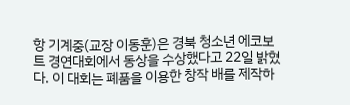항 기계중(교장 이동훈)은 경북 청소년 에코보트 경연대회에서 동상을 수상했다고 22일 밝혔다. 이 대회는 폐품을 이용한 창작 배를 제작하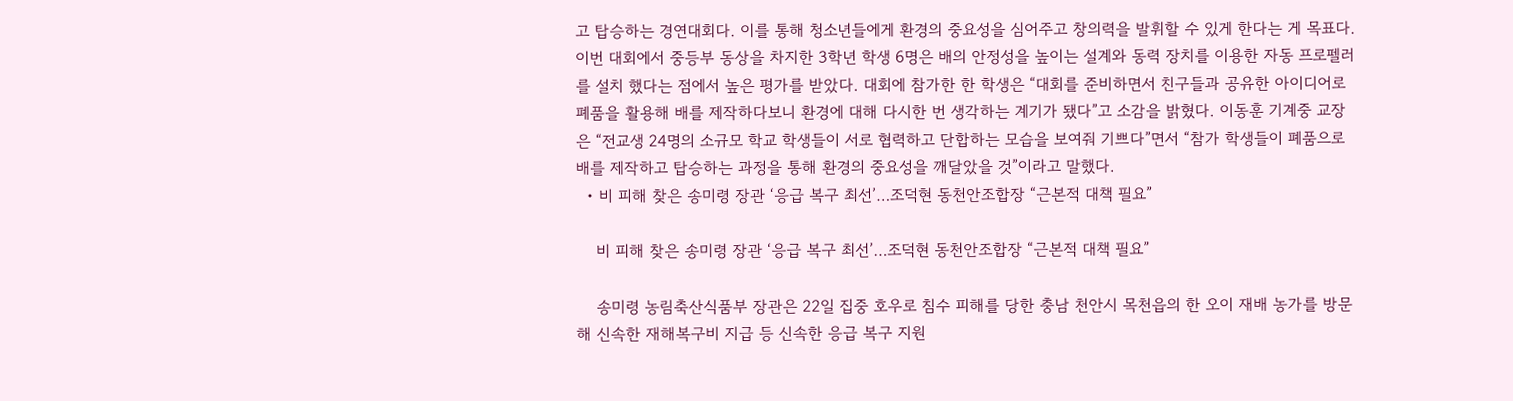고 탑승하는 경연대회다. 이를 통해 청소년들에게 환경의 중요성을 심어주고 창의력을 발휘할 수 있게 한다는 게 목표다. 이번 대회에서 중등부 동상을 차지한 3학년 학생 6명은 배의 안정성을 높이는 설계와 동력 장치를 이용한 자동 프로펠러를 설치 했다는 점에서 높은 평가를 받았다. 대회에 참가한 한 학생은 “대회를 준비하면서 친구들과 공유한 아이디어로 폐품을 활용해 배를 제작하다보니 환경에 대해 다시한 번 생각하는 계기가 됐다”고 소감을 밝혔다. 이동훈 기계중 교장은 “전교생 24명의 소규모 학교 학생들이 서로 협력하고 단합하는 모습을 보여줘 기쁘다”면서 “참가 학생들이 폐품으로 배를 제작하고 탑승하는 과정을 통해 환경의 중요성을 깨달았을 것”이라고 말했다.
  • 비 피해 찾은 송미령 장관 ‘응급 복구 최선’…조덕현 동천안조합장 “근본적 대책 필요”

    비 피해 찾은 송미령 장관 ‘응급 복구 최선’…조덕현 동천안조합장 “근본적 대책 필요”

    송미령 농림축산식품부 장관은 22일 집중 호우로 침수 피해를 당한 충남 천안시 목천읍의 한 오이 재배 농가를 방문해 신속한 재해복구비 지급 등 신속한 응급 복구 지원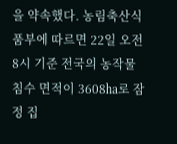을 약속했다. 농림축산식품부에 따르면 22일 오전 8시 기준 전국의 농작물 침수 면적이 3608㏊로 잠정 집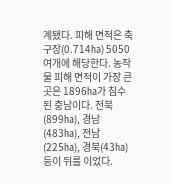계됐다. 피해 면적은 축구장(0.714㏊) 5050여개에 해당한다. 농작물 피해 면적이 가장 큰 곳은 1896㏊가 침수된 충남이다. 전북(899㏊), 경남(483㏊), 전남(225㏊), 경북(43㏊) 등이 뒤를 이었다.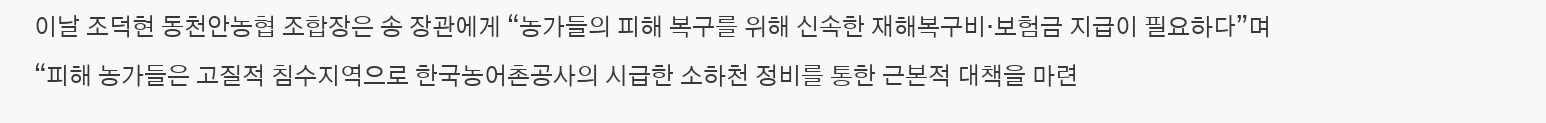이날 조덕현 동천안농협 조합장은 송 장관에게 “농가들의 피해 복구를 위해 신속한 재해복구비·보험금 지급이 필요하다”며 “피해 농가들은 고질적 침수지역으로 한국농어촌공사의 시급한 소하천 정비를 통한 근본적 대책을 마련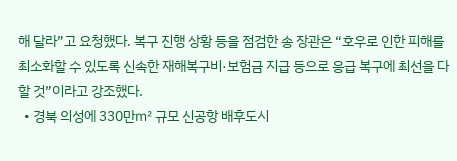해 달라”고 요청했다. 복구 진행 상황 등을 점검한 송 장관은 “호우로 인한 피해를 최소화할 수 있도록 신속한 재해복구비·보험금 지급 등으로 응급 복구에 최선을 다할 것”이라고 강조했다.
  • 경북 의성에 330만㎡ 규모 신공항 배후도시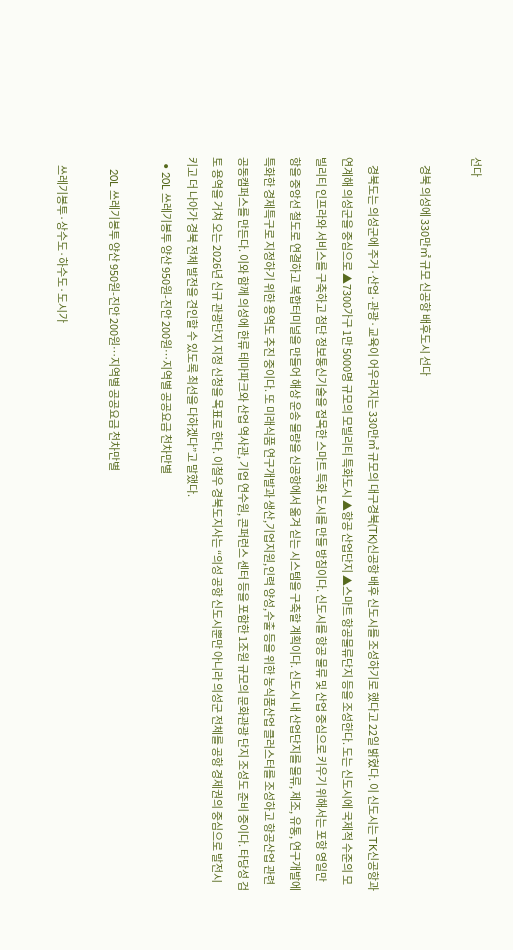선다

    경북 의성에 330만㎡ 규모 신공항 배후도시 선다

    경북도는 의성군에 주거·산업·관광·교육이 어우러지는 330만㎡ 규모의 대구경북(TK)신공항 배후 신도시를 조성하기로 했다고 22일 밝혔다. 이 신도시는 TK신공항과 연계해 의성군을 중심으로 ▲7300가구 1만 5000명 규모의 모빌리티 특화도시 ▲항공 산업단지 ▲스마트 항공물류단지 등을 조성한다. 도는 신도시에 국제적 수준의 모빌리티 인프라와 서비스를 구축하고 첨단 정보통신기술을 접목한 스마트 특화 도시를 만들 방침이다. 신도시를 항공 물류 및 산업 중심으로 키우기 위해서는 포항 영일만항을 중앙선 철도로 연결하고 복합터미널을 만들어 해상 운송 물량을 신공항에서 옮겨 싣는 시스템을 구축할 계획이다. 신도시 내 산업단지를 물류, 제조, 유통, 연구개발에 특화한 경제특구로 지정하기 위한 용역도 추진 중이다. 또 미래식품 연구개발과 생산,기업지원,인력 양성,수출 등을 위한 농식품산업 클러스터를 조성하고 항공산업 관련 공동캠퍼스를 만든다. 이와 함께 의성에 한류 테마파크와 산업 역사관, 기업 연수원, 콘퍼런스 센터 등을 포함한 1조원 규모의 문화관광 단지 조성도 준비 중이다. 타당성 검토 용역을 거쳐 오는 2026년 신규 관광단지 지정 신청을 목표로 한다. 이철우 경북도지사는 “의성 공항 신도시뿐만 아니라 의성군 전체를 공항 경제권의 중심으로 발전시키고 더 나아가 경북 전체 발전을 견인할 수 있도록 최선을 다하겠다”고 말했다.
  • 20L 쓰레기봉투 양산 950원-진안 200원…지역별 공공요금 천차만별

    20L 쓰레기봉투 양산 950원-진안 200원…지역별 공공요금 천차만별

    쓰레기봉투·상수도·하수도·도시가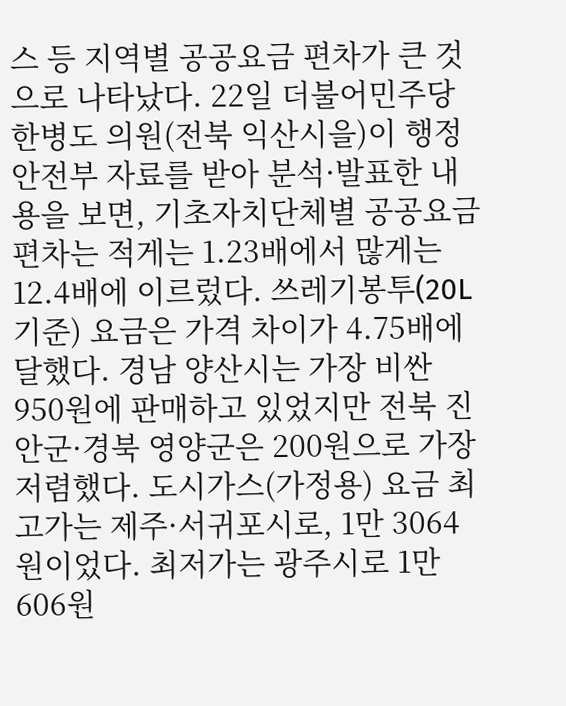스 등 지역별 공공요금 편차가 큰 것으로 나타났다. 22일 더불어민주당 한병도 의원(전북 익산시을)이 행정안전부 자료를 받아 분석·발표한 내용을 보면, 기초자치단체별 공공요금 편차는 적게는 1.23배에서 많게는 12.4배에 이르렀다. 쓰레기봉투(20L 기준) 요금은 가격 차이가 4.75배에 달했다. 경남 양산시는 가장 비싼 950원에 판매하고 있었지만 전북 진안군·경북 영양군은 200원으로 가장 저렴했다. 도시가스(가정용) 요금 최고가는 제주·서귀포시로, 1만 3064원이었다. 최저가는 광주시로 1만 606원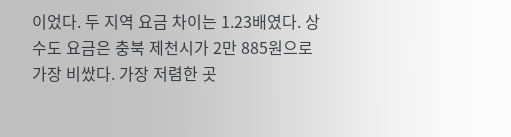이었다. 두 지역 요금 차이는 1.23배였다. 상수도 요금은 충북 제천시가 2만 885원으로 가장 비쌌다. 가장 저렴한 곳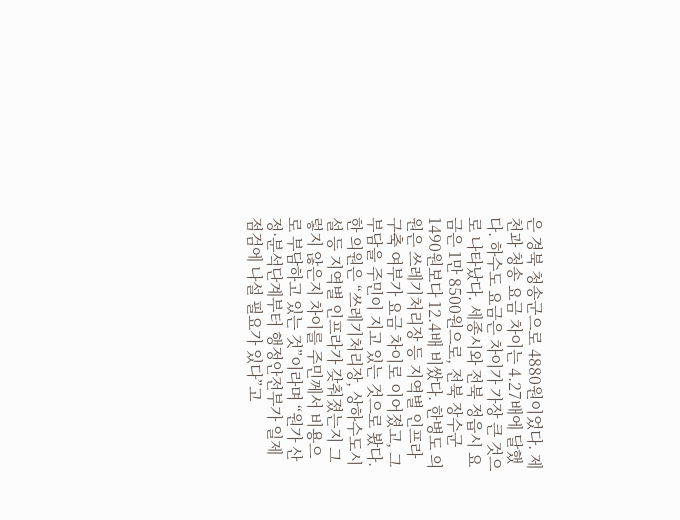은 경북 청송군으로 4880원이었다. 제천과 청송 요금 차이는 4.27배에 달했다. 하수도 요금은 차이가 가장 큰 것으로 나타났다. 세종시와 전북 정읍시 요금은 1만 8500원으로, 전북 장수군 1490원보다 12.4배 비쌌다. 한병도 의원은 쓰레기처리장 등 지역별 인프라 구축 여부가 요금 차이로 이어졌고, 그 부담을 주민이 지고 있는 것으로 봤다. 한 의원은 “쓰레기처리장, 상하수도시설 등 지역별 인프라가 갖춰졌는지 그렇지 않은지 차이를 주민께서 비용으로 부담하고 있는 것”이라며 “원가 산정·분석단계부터 행정안전부가 일제 점검에 나설 필요가 있다”고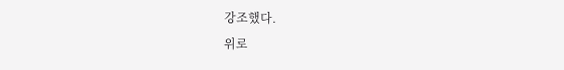강조했다.
위로